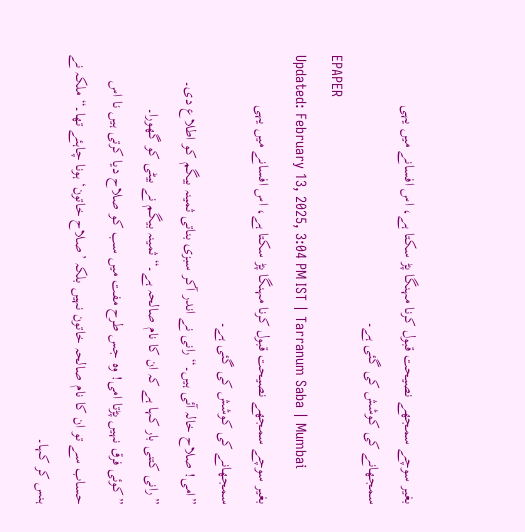بغیر سوچے سمجھے نصیحت قبول کرنا مہنگا پڑ سکتا ہے، اس افسانے میں یہی سمجھانے کی کوشش کی گئی ہے۔
EPAPER
Updated: February 13, 2025, 3:04 PM IST | Tarranum Saba | Mumbai
بغیر سوچے سمجھے نصیحت قبول کرنا مہنگا پڑ سکتا ہے، اس افسانے میں یہی سمجھانے کی کوشش کی گئی ہے۔
”امی! صلاح خالہ آئی ہیں۔“ رانی نے اندر آکر سبزی بناتی ثمینہ بیگم کو اطلاع دی۔
”رانی کتنی بار کہا ہے کہ ان کا نام صالحہ ہے۔“ ثمینہ بیگم نے بیٹی کو گھورا۔
”کوئی فرق نہیں پڑتا امی! وہ جس طرح مفت میں سب کو صلاح دیا کرتی ہیں نا اس حساب سے تو ان کا نام صالحہ خاتون نہیں بلکہ ’صلاح خاتون‘ ہونا چاہئے تھا۔“ ملکہ نے ہنس کر کہا۔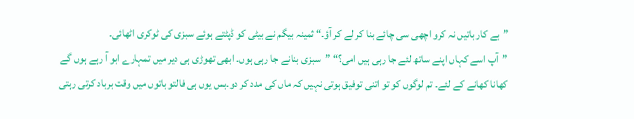”بے کار باتیں نہ کرو اچھی سی چائے بنا کر لے کر آؤ۔“ ثمینہ بیگم نے بیٹی کو ڈپٹتے ہوئے سبزی کی ٹوکری اٹھائی۔
”آپ اسے کہاں اپنے ساتھ لئے جا رہی ہیں امی؟“ ”سبزی بنانے جا رہی ہوں۔ ابھی تھوڑی ہی دیر میں تمہارے ابو آ رہے ہوں گے کھانا کھانے کے لئے۔ تم لوگوں کو تو اتنی توفیق ہوتی نہیں کہ ماں کی مدد کر دو۔بس یوں ہی فالتو باتوں میں وقت برباد کرتی رہتی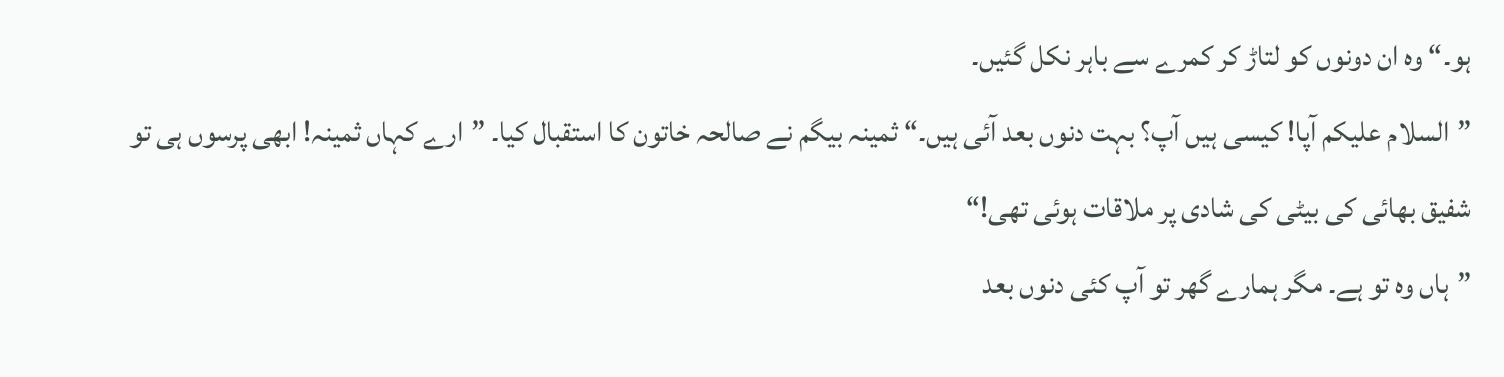ہو۔“ وہ ان دونوں کو لتاڑ کر کمرے سے باہر نکل گئیں۔
”السلام علیکم آپا! کیسی ہیں آپ؟ بہت دنوں بعد آئی ہیں۔“ ثمینہ بیگم نے صالحہ خاتون کا استقبال کیا۔ ”ارے کہاں ثمینہ! ابھی پرسوں ہی تو شفیق بھائی کی بیٹی کی شادی پر ملاقات ہوئی تھی!“
”ہاں وہ تو ہے۔ مگر ہمارے گھر تو آپ کئی دنوں بعد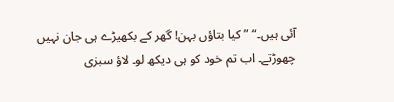آئی ہیں۔“ ”کیا بتاؤں بہن! گھر کے بکھیڑے ہی جان نہیں چھوڑتے۔ اب تم خود کو ہی دیکھ لو۔ لاؤ سبزی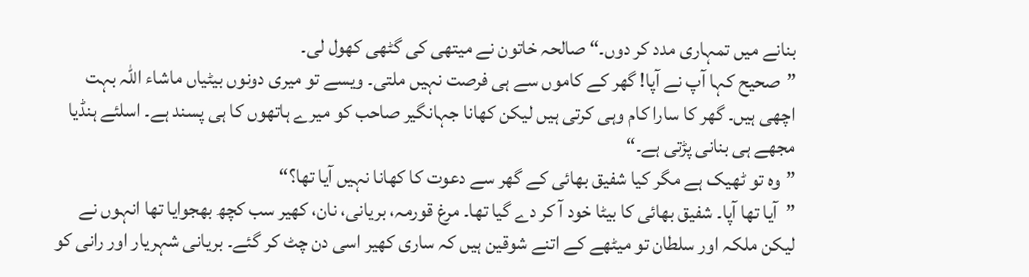بنانے میں تمہاری مدد کر دوں۔“ صالحہ خاتون نے میتھی کی گٹھی کھول لی۔
”صحیح کہا آپ نے آپا! گھر کے کاموں سے ہی فرصت نہیں ملتی۔ ویسے تو میری دونوں بیٹیاں ماشاء اللہ بہت اچھی ہیں۔ گھر کا سارا کام وہی کرتی ہیں لیکن کھانا جہانگیر صاحب کو میرے ہاتھوں کا ہی پسند ہے۔ اسلئے ہنڈیا مجھے ہی بنانی پڑتی ہے۔“
”وہ تو ٹھیک ہے مگر کیا شفیق بھائی کے گھر سے دعوت کا کھانا نہیں آیا تھا؟“
”آیا تھا آپا۔ شفیق بھائی کا بیٹا خود آ کر دے گیا تھا۔ مرغ قورمہ، بریانی، نان، کھیر سب کچھ بھجوایا تھا انہوں نے لیکن ملکہ اور سلطان تو میٹھے کے اتنے شوقین ہیں کہ ساری کھیر اسی دن چٹ کر گئے۔ بریانی شہریار اور رانی کو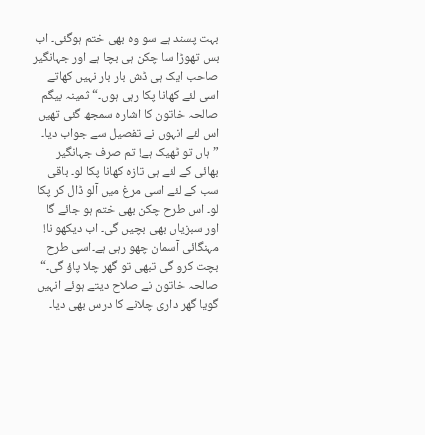بہت پسند ہے سو وہ بھی ختم ہوگئی۔ اب بس تھوڑا سا چکن ہی بچا ہے اور جہانگیر صاحب ایک ہی ڈش بار بار نہیں کھاتے اسی لئے کھانا پکا رہی ہوں۔“ ثمینہ بیگم صالحہ خاتون کا اشارہ سمجھ گئی تھیں اس لئے انہوں نے تفصیل سے جواب دیا۔ ”ہاں تو ٹھیک ہے! تم صرف جہانگیر بھائی کے لئے ہی تازہ کھانا پکا لو۔ باقی سب کے لئے اسی مرغ میں آلو ڈال کر پکا لو۔ اس طرح چکن بھی ختم ہو جائے گا اور سبزیاں بھی بچیں گی۔ اب دیکھو نا! مہنگائی آسمان چھو رہی ہے۔اسی طرح بچت کرو گی تبھی تو گھر چلا پاؤ گی۔“ صالحہ خاتون نے صلاح دیتے ہوئے انہیں گویا گھر داری چلانے کا درس بھی دیا۔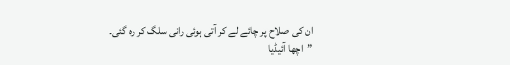ان کی صلاح پر چائے لے کر آتی ہوئی رانی سلگ کر رہ گئی۔
”اچھا آئیڈیا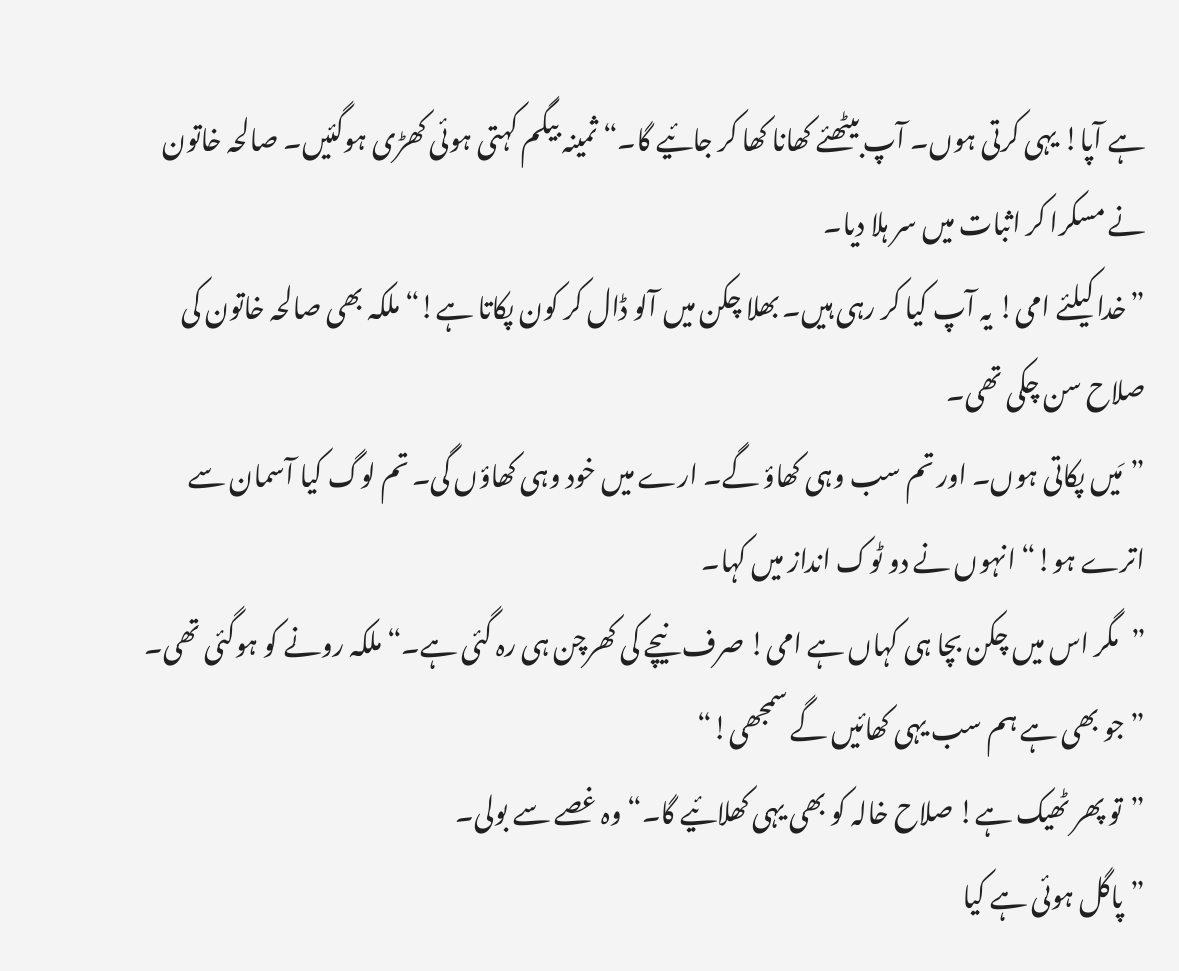ہے آپا! یہی کرتی ہوں۔ آپ بیٹھئے کھانا کھا کر جائیے گا۔“ ثمینہ بیگم کہتی ہوئی کھڑی ہوگئیں۔ صالحہ خاتون نے مسکرا کر اثبات میں سر ہلا دیا۔
”خدا کیلئے امی! یہ آپ کیا کر رہی ہیں۔ بھلا چکن میں آلو ڈال کر کون پکاتا ہے!“ ملکہ بھی صالحہ خاتون کی صلاح سن چکی تھی۔
”مَیں پکاتی ہوں۔ اور تم سب وہی کھاؤ گے۔ ارے میں خود وہی کھاؤں گی۔ تم لوگ کیا آسمان سے اترے ہو!“ انہوں نے دو ٹوک انداز میں کہا۔
”مگر اس میں چکن بچا ہی کہاں ہے امی! صرف نیچے کی کھرچن ہی رہ گئی ہے۔“ ملکہ رونے کو ہوگئی تھی۔
”جو بھی ہے ہم سب یہی کھائیں گے سمجھی!“
”تو پھر ٹھیک ہے! صلاح خالہ کو بھی یہی کھلائیے گا۔“ وہ غصے سے بولی۔
”پاگل ہوئی ہے کیا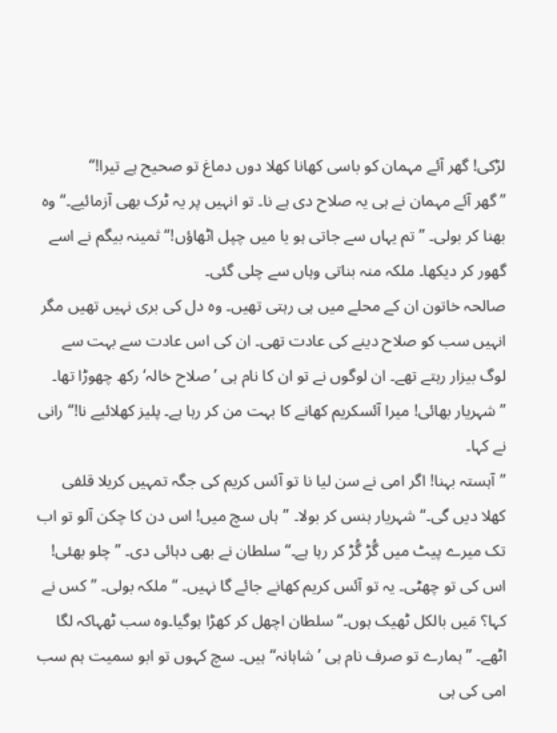لڑکی! گھر آئے مہمان کو باسی کھانا کھلا دوں دماغ تو صحیح ہے تیرا!“
”گھر آئے مہمان نے ہی یہ صلاح دی ہے نا۔ تو انہیں پر یہ ٹرک بھی آزمائیے۔“ وہ بھنا کر بولی۔ ”تم یہاں سے جاتی ہو یا میں چپل اٹھاؤں!“ ثمینہ بیگم نے اسے گھور کر دیکھا۔ ملکہ منہ بناتی وہاں سے چلی گئی۔
صالحہ خاتون ان کے محلے میں ہی رہتی تھیں۔ وہ دل کی بری نہیں تھیں مگر انہیں سب کو صلاح دینے کی عادت تھی۔ ان کی اس عادت سے بہت سے لوگ بیزار رہتے تھے۔ ان لوگوں نے تو ان کا نام ہی ’صلاح خالہ‘ رکھ چھوڑا تھا۔
”شہریار بھائی! میرا آئسکریم کھانے کا بہت من کر رہا ہے۔ پلیز کھلائیے نا!“ رانی نے کہا۔
”آہستہ بہنا! اگر امی نے سن لیا نا تو آئس کریم کی جگہ تمہیں کریلا قلفی کھلا دیں گی۔“ شہریار ہنس کر بولا۔ ”ہاں سچ میں! اس دن کا چکن آلو تو اب تک میرے پیٹ میں گُڑ گُڑ کر رہا ہے۔“ سلطان نے بھی دہائی دی۔ ”چلو بھئی! اس کی تو چھٹی۔ یہ تو آئس کریم کھانے جائے گا نہیں۔ “ملکہ بولی۔ ”کس نے کہا؟ مَیں بالکل ٹھیک ہوں۔“ سلطان اچھل کر کھڑا ہوگیا۔وہ سب ٹھہاکہ لگا اٹھے۔ ”ہمارے تو صرف نام ہی ’شاہانہ‘‘ ہیں۔ سچ کہوں تو ابو سمیت ہم سب امی کی ہی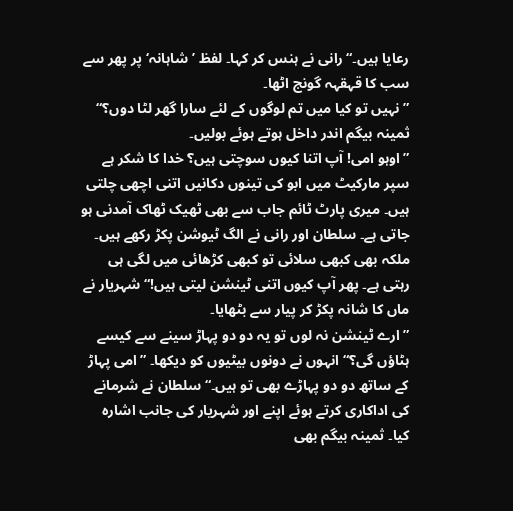رعایا ہیں۔“ رانی نے ہنس کر کہا۔ لفظ ’شاہانہ‘ پر پھر سے سب کا قہقہہ گونج اٹھا۔
”نہیں تو کیا میں تم لوگوں کے لئے سارا گھر لٹا دوں؟“ ثمینہ بیگم اندر داخل ہوتے ہوئے بولیں۔
”اوہو امی! آپ اتنا کیوں سوچتی ہیں؟ خدا کا شکر ہے سپر مارکیٹ میں ابو کی تینوں دکانیں اتنی اچھی چلتی ہیں۔ میری پارٹ ٹائم جاب سے بھی ٹھیک ٹھاک آمدنی ہو جاتی ہے۔ سلطان اور رانی نے الگ ٹیوشن پکڑ رکھے ہیں۔ ملکہ بھی کبھی سلائی تو کبھی کڑھائی میں لگی ہی رہتی ہے۔ پھر آپ کیوں اتنی ٹینشن لیتی ہیں!“ شہریار نے ماں کا شانہ پکڑ کر پیار سے بٹھایا۔
”ارے ٹینشن نہ لوں تو یہ دو دو پہاڑ سینے سے کیسے ہٹاؤں گی؟“ انہوں نے دونوں بیٹیوں کو دیکھا۔ ”امی پہاڑ کے ساتھ دو دو پہاڑے بھی تو ہیں۔“ سلطان نے شرمانے کی اداکاری کرتے ہوئے اپنے اور شہریار کی جانب اشارہ کیا۔ ثمینہ بیگم بھی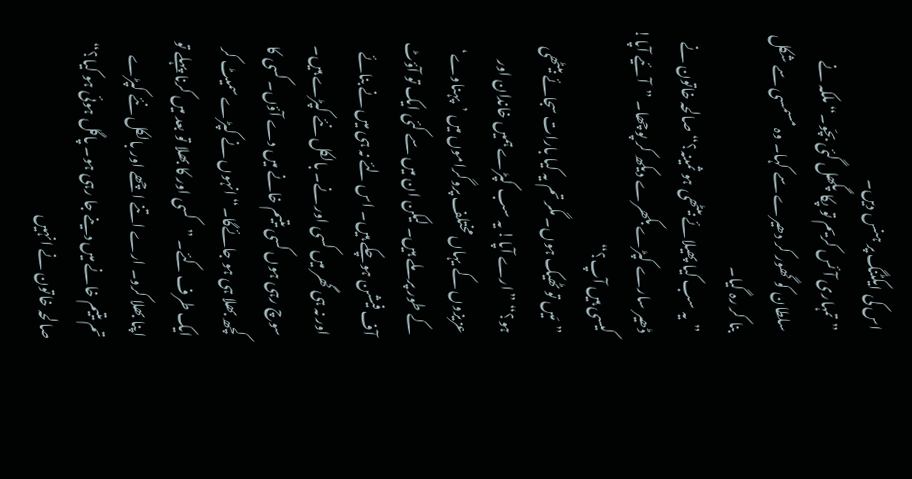اس کی ایکٹنگ پر ہنس دیں۔
”تمہاری آئس کریم تو پکا پگھل گئی بچّو۔“ ملکہ نے سلطان کو گھور کر دھیرے سے کہا۔ وہ مسمسی سے شکل بنا کر رہ گیا۔
”یہ سب کیا پھیلائے بیٹھی ہو ثمینہ؟“ صالحہ خاتون نے ڈھیر سارے کپڑے بکھرے دیکھ کر پوچھا۔ ”آئیے آپا! کیسی ہیں آپ؟“
”مَیں تو ٹھیک ہوں۔ مگر تم یہ کیا بارات سجائے بیٹھی ہو؟“ ”ارے آپا! یہ سب کپڑے ہمیں خاندان اور عزیزوں کے یہاں مختلف پروگراموں میں ’پہناوے‘ کے طور پر ملے ہیں۔ لیکن ان میں سے کئی ایک تو آؤٹ آف فیشن ہوچکے ہیں۔ اس لئے نہ ہی میں نے بنائے اور نہ ہی گھر میں کسی اور نے۔ بالکل نئے کپڑے ہیں۔ سوچ رہی ہوں کسی یتیم خانے میں دے آؤں۔ کسی کا کچھ بھلا ہی ہو جائےگا۔“ انہوں نے کپڑے سمیٹ کر ایک طرف کئے۔ ”کسی اور کا بھلا تو بعد میں کرنا پہلے تو اپنا بھلا کرو۔ ارے اتنے اچھے اور بالکل نئے کپڑے تم یتیم خانے میں دینے جا رہی ہو۔ پاگل ہوئی ہو کیا؟“ صالحہ خاتون نے انہیں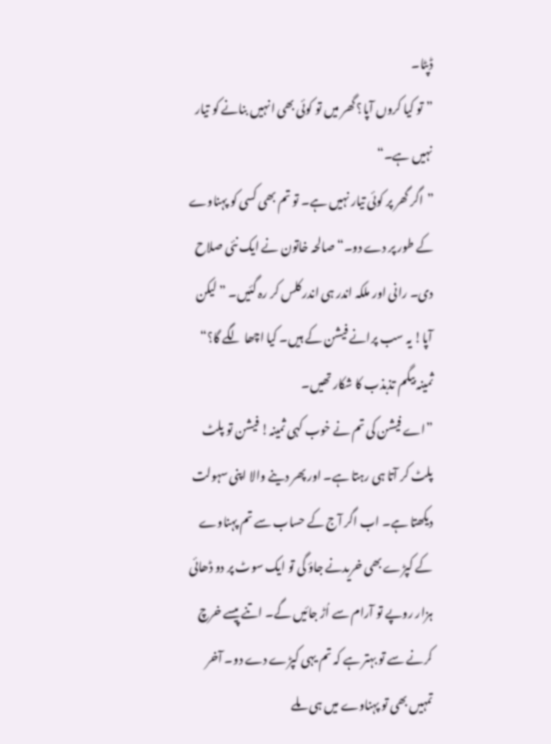ڈپٹا۔
”تو کیا کروں آپا؟ گھر میں تو کوئی بھی انہیں بنانے کو تیار نہیں ہے۔“
”اگر گھر پر کوئی تیار نہیں ہے۔ تو تم بھی کسی کو پہناوے کے طور پر دے دو۔“ صالحہ خاتون نے ایک نئی صلاح دی۔ رانی اور ملکہ اندر ہی اندر کلس کر رہ گئیں۔ ”لیکن آپا! یہ سب پرانے فیشن کے ہیں۔ کیا اچھا لگے گا؟“ ثمینہ بیگم تذبذب کا شکار تھیں۔
”اے فیشن کی تم نے خوب کہی ثمینہ! فیشن تو پلٹ پلٹ کر آتا ہی رہتا ہے۔ اور پھر دینے والا اپنی سہولت دیکھتا ہے۔ اب اگر آج کے حساب سے تم پہناوے کے کپڑے بھی خریدنے جاؤ گی تو ایک سوٹ پر دو ڈھائی ہزار روپے تو آرام سے اُڑ جائیں گے۔ اتنے پیسے خرچ کرنے سے تو بہتر ہے کہ تم یہی کپڑے دے دو۔ آخر تمہیں بھی تو پہناوے میں ہی ملے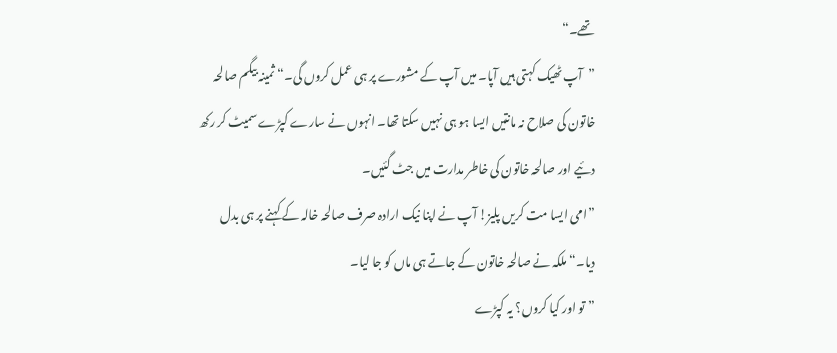تھے۔“
”آپ ٹھیک کہتی ہیں آپا۔ میں آپ کے مشورے پر ہی عمل کروں گی۔“ ثمینہ بیگم صالحہ خاتون کی صلاح نہ مانتیں ایسا ہو ہی نہیں سکتا تھا۔ انہوں نے سارے کپڑے سمیٹ کر رکھ دئیے اور صالحہ خاتون کی خاطر مدارت میں جٹ گئیں۔
”امی ایسا مت کریں پلیز! آپ نے اپنا نیک ارادہ صرف صالحہ خالہ کے کہنے پر ہی بدل دیا۔“ ملکہ نے صالحہ خاتون کے جاتے ہی ماں کو جا لیا۔
”تو اور کیا کروں؟ یہ کپڑے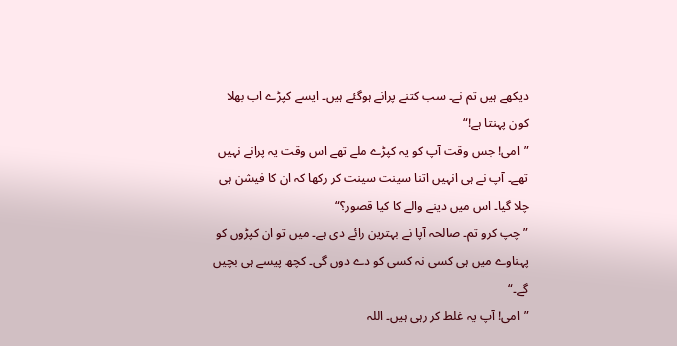دیکھے ہیں تم نے۔ سب کتنے پرانے ہوگئے ہیں۔ ایسے کپڑے اب بھلا کون پہنتا ہے!“
”امی! جس وقت آپ کو یہ کپڑے ملے تھے اس وقت یہ پرانے نہیں تھے۔ آپ نے ہی انہیں اتنا سینت سینت کر رکھا کہ ان کا فیشن ہی چلا گیا۔ اس میں دینے والے کا کیا قصور؟“
”چپ کرو تم۔ صالحہ آپا نے بہترین رائے دی ہے۔ میں تو ان کپڑوں کو پہناوے میں ہی کسی نہ کسی کو دے دوں گی۔ کچھ پیسے ہی بچیں گے۔“
”امی! آپ یہ غلط کر رہی ہیں۔ اللہ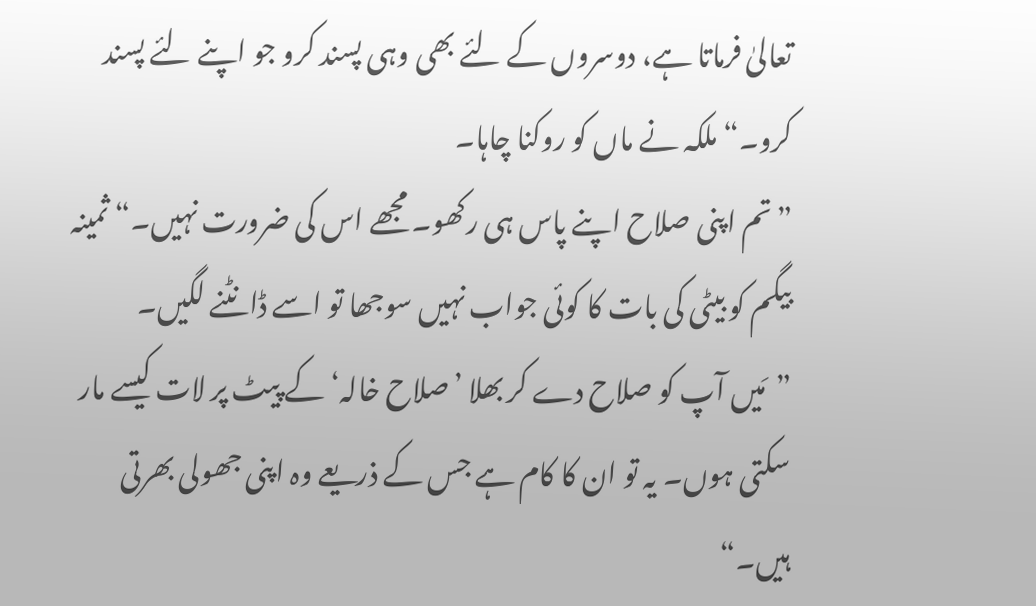تعالیٰ فرماتا ہے، دوسروں کے لئے بھی وہی پسند کرو جو اپنے لئے پسند کرو۔“ ملکہ نے ماں کو روکنا چاہا۔
”تم اپنی صلاح اپنے پاس ہی رکھو۔ مجھے اس کی ضرورت نہیں۔“ ثمینہ بیگم کو بیٹی کی بات کا کوئی جواب نہیں سوجھا تو اسے ڈانٹنے لگیں۔
”مَیں آپ کو صلاح دے کر بھلا ’صلاح خالہ‘ کے پیٹ پر لات کیسے مار سکتی ہوں۔ یہ تو ان کا کام ہے جس کے ذریعے وہ اپنی جھولی بھرتی ہیں۔“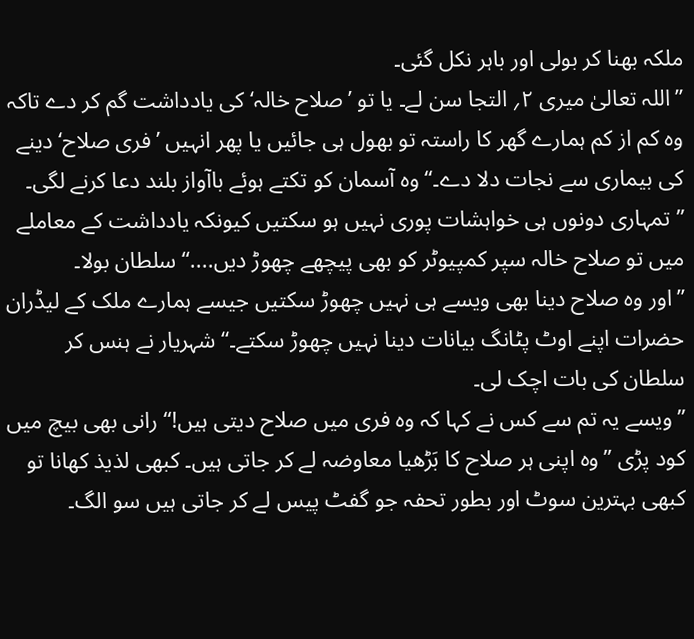ملکہ بھنا کر بولی اور باہر نکل گئی۔
”اللہ تعالیٰ میری ۲؍ التجا سن لے۔ یا تو ’صلاح خالہ‘ کی یادداشت گم کر دے تاکہ وہ کم از کم ہمارے گھر کا راستہ تو بھول ہی جائیں یا پھر انہیں ’فری صلاح‘ دینے کی بیماری سے نجات دلا دے۔“ وہ آسمان کو تکتے ہوئے باآواز بلند دعا کرنے لگی۔
”تمہاری دونوں ہی خواہشات پوری نہیں ہو سکتیں کیونکہ یادداشت کے معاملے میں تو صلاح خالہ سپر کمپیوٹر کو بھی پیچھے چھوڑ دیں....“ سلطان بولا۔
”اور وہ صلاح دینا بھی ویسے ہی نہیں چھوڑ سکتیں جیسے ہمارے ملک کے لیڈران حضرات اپنے اوٹ پٹانگ بیانات دینا نہیں چھوڑ سکتے۔“ شہریار نے ہنس کر سلطان کی بات اچک لی۔
”ویسے یہ تم سے کس نے کہا کہ وہ فری میں صلاح دیتی ہیں!“ رانی بھی بیچ میں کود پڑی ”وہ اپنی ہر صلاح کا بَڑھیا معاوضہ لے کر جاتی ہیں۔ کبھی لذیذ کھانا تو کبھی بہترین سوٹ اور بطور تحفہ جو گفٹ پیس لے کر جاتی ہیں سو الگ۔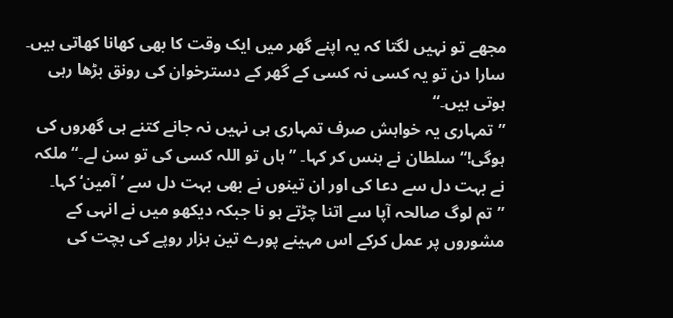مجھے تو نہیں لگتا کہ یہ اپنے گھر میں ایک وقت کا بھی کھانا کھاتی ہیں۔ سارا دن تو یہ کسی نہ کسی کے گھر کے دسترخوان کی رونق بڑھا رہی ہوتی ہیں۔“
”تمہاری یہ خواہش صرف تمہاری ہی نہیں نہ جانے کتنے ہی گھروں کی ہوگی!“ سلطان نے ہنس کر کہا۔ ”ہاں تو اللہ کسی کی تو سن لے۔“ ملکہ نے بہت دل سے دعا کی اور ان تینوں نے بھی بہت دل سے ’آمین‘ کہا۔
”تم لوگ صالحہ آپا سے اتنا چڑتے ہو نا جبکہ دیکھو میں نے انہی کے مشوروں پر عمل کرکے اس مہینے پورے تین ہزار روپے کی بچت کی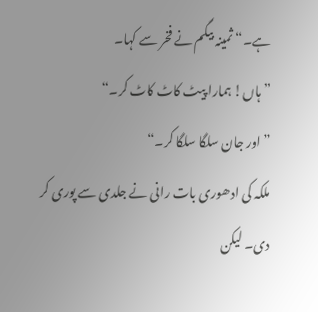ہے۔“ ثمینہ بیگم نے فخر سے کہا۔
”ہاں! ہمارا پیٹ کاٹ کاٹ کر۔“
”اور جان سلگا سلگا کر۔“
ملکہ کی ادھوری بات رانی نے جلدی سے پوری کر دی۔ لیکن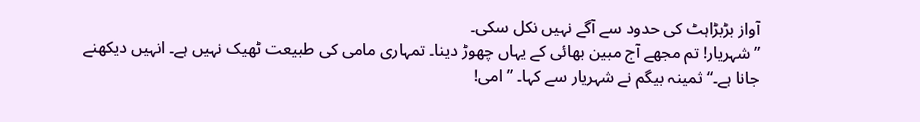آواز بڑبڑاہٹ کی حدود سے آگے نہیں نکل سکی۔
”شہریار! تم مجھے آج مبین بھائی کے یہاں چھوڑ دینا۔ تمہاری مامی کی طبیعت ٹھیک نہیں ہے۔ انہیں دیکھنے جانا ہے۔“ ثمینہ بیگم نے شہریار سے کہا۔ ”امی!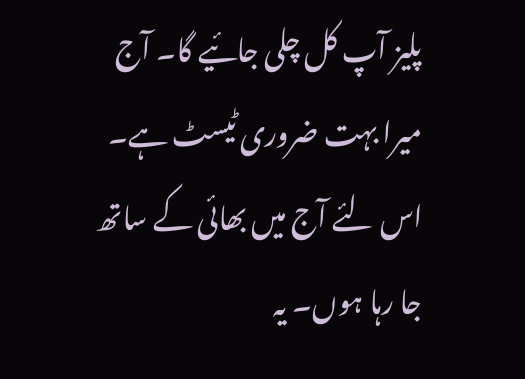پلیز آپ کل چلی جائیے گا۔ آج میرا بہت ضروری ٹیسٹ ہے۔ اس لئے آج میں بھائی کے ساتھ جا رہا ہوں۔ یہ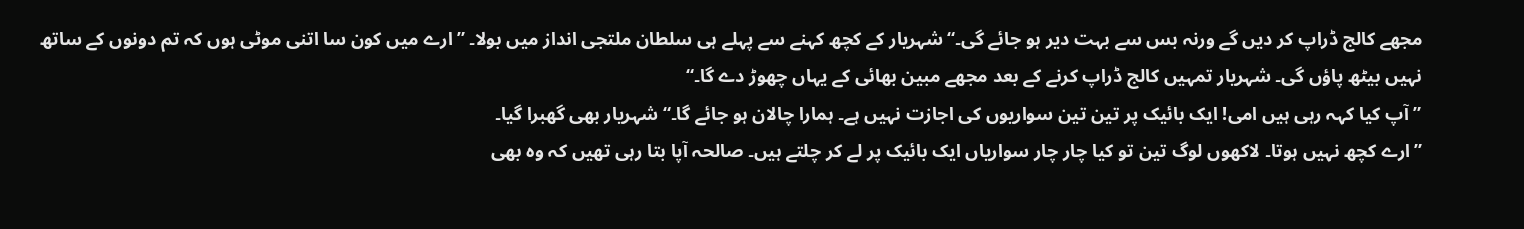مجھے کالج ڈراپ کر دیں گے ورنہ بس سے بہت دیر ہو جائے گی۔“ شہریار کے کچھ کہنے سے پہلے ہی سلطان ملتجی انداز میں بولا۔ ”ارے میں کون سا اتنی موٹی ہوں کہ تم دونوں کے ساتھ نہیں بیٹھ پاؤں گی۔ شہریار تمہیں کالج ڈراپ کرنے کے بعد مجھے مبین بھائی کے یہاں چھوڑ دے گا۔“
”آپ کیا کہہ رہی ہیں امی! ایک بائیک پر تین تین سواریوں کی اجازت نہیں ہے۔ ہمارا چالان ہو جائے گا۔“ شہریار بھی گھبرا گیا۔
”ارے کچھ نہیں ہوتا۔ لاکھوں لوگ تین تو کیا چار چار سواریاں ایک بائیک پر لے کر چلتے ہیں۔ صالحہ آپا بتا رہی تھیں کہ وہ بھی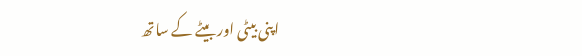اپنی بیٹی اور بیٹے کے ساتھ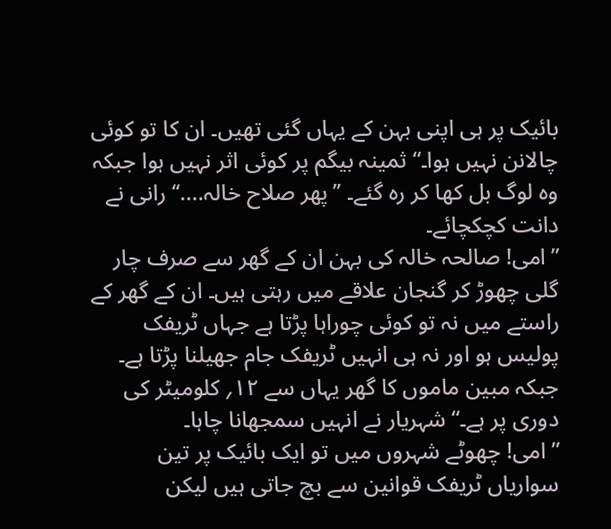بائیک پر ہی اپنی بہن کے یہاں گئی تھیں۔ ان کا تو کوئی چالانن نہیں ہوا۔“ ثمینہ بیگم پر کوئی اثر نہیں ہوا جبکہ وہ لوگ بل کھا کر رہ گئے۔ ’’پھر صلاح خالہ....‘‘ رانی نے دانت کچکچائے۔
”امی! صالحہ خالہ کی بہن ان کے گھر سے صرف چار گلی چھوڑ کر گنجان علاقے میں رہتی ہیں۔ ان کے گھر کے راستے میں نہ تو کوئی چوراہا پڑتا ہے جہاں ٹریفک پولیس ہو اور نہ ہی انہیں ٹریفک جام جھیلنا پڑتا ہے۔ جبکہ مبین ماموں کا گھر یہاں سے ۱۲؍ کلومیٹر کی دوری پر ہے۔“ شہریار نے انہیں سمجھانا چاہا۔
”امی! چھوٹے شہروں میں تو ایک بائیک پر تین سواریاں ٹریفک قوانین سے بچ جاتی ہیں لیکن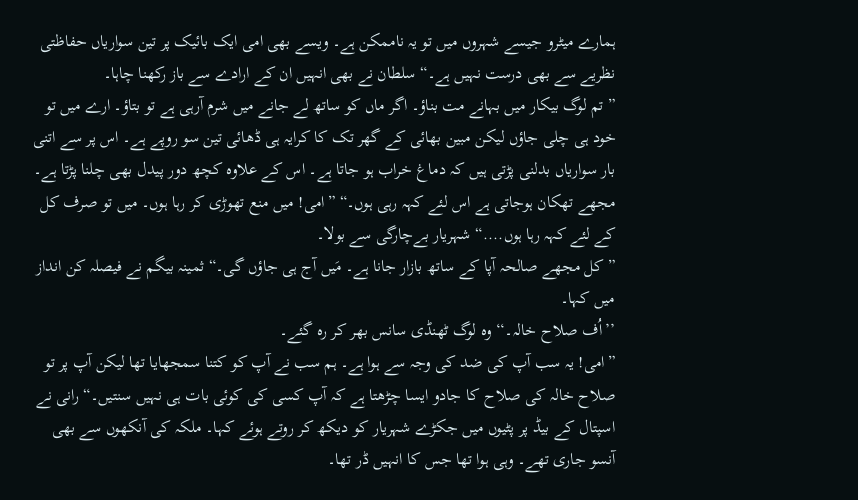ہمارے میٹرو جیسے شہروں میں تو یہ ناممکن ہے۔ ویسے بھی امی ایک بائیک پر تین سواریاں حفاظتی نظریے سے بھی درست نہیں ہے۔“ سلطان نے بھی انہیں ان کے ارادے سے باز رکھنا چاہا۔
”تم لوگ بیکار میں بہانے مت بناؤ۔ اگر ماں کو ساتھ لے جانے میں شرم آرہی ہے تو بتاؤ۔ ارے میں تو خود ہی چلی جاؤں لیکن مبین بھائی کے گھر تک کا کرایہ ہی ڈھائی تین سو روپے ہے۔ اس پر سے اتنی بار سواریاں بدلنی پڑتی ہیں کہ دماغ خراب ہو جاتا ہے۔ اس کے علاوہ کچھ دور پیدل بھی چلنا پڑتا ہے۔ مجھے تھکان ہوجاتی ہے اس لئے کہہ رہی ہوں۔“ ”امی! میں منع تھوڑی کر رہا ہوں۔ میں تو صرف کل کے لئے کہہ رہا ہوں....“ شہریار بےچارگی سے بولا۔
”کل مجھے صالحہ آپا کے ساتھ بازار جانا ہے۔ مَیں آج ہی جاؤں گی۔“ ثمینہ بیگم نے فیصلہ کن انداز میں کہا۔
’’اُف صلاح خالہ۔‘‘ وہ لوگ ٹھنڈی سانس بھر کر رہ گئے۔
”امی! یہ سب آپ کی ضد کی وجہ سے ہوا ہے۔ ہم سب نے آپ کو کتنا سمجھایا تھا لیکن آپ پر تو صلاح خالہ کی صلاح کا جادو ایسا چڑھتا ہے کہ آپ کسی کی کوئی بات ہی نہیں سنتیں۔“ رانی نے اسپتال کے بیڈ پر پٹیوں میں جکڑے شہریار کو دیکھ کر روتے ہوئے کہا۔ ملکہ کی آنکھوں سے بھی آنسو جاری تھے۔ وہی ہوا تھا جس کا انہیں ڈر تھا۔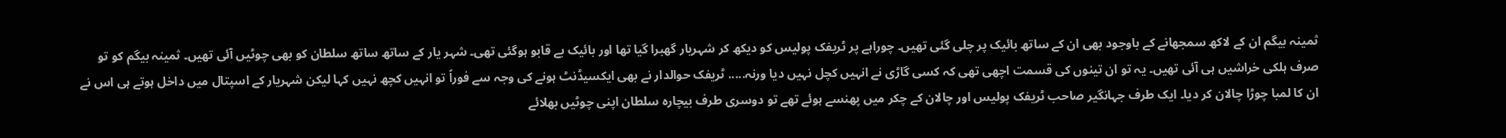ثمینہ بیگم ان کے لاکھ سمجھانے کے باوجود بھی ان کے ساتھ بائیک پر چلی گئی تھیں۔ چوراہے پر ٹریفک پولیس کو دیکھ کر شہریار گھبرا گیا تھا اور بائیک بے قابو ہوگئی تھی۔ شہر یار کے ساتھ ساتھ سلطان کو بھی چوٹیں آئی تھیں۔ ثمینہ بیگم کو تو صرف ہلکی خراشیں ہی آئی تھیں۔ یہ تو ان تینوں کی قسمت اچھی تھی کہ کسی گاڑی نے انہیں کچل نہیں دیا ورنہ..... ٹریفک حوالدار نے بھی ایکسیڈنٹ ہونے کی وجہ سے فوراً تو انہیں کچھ نہیں کہا لیکن شہریار کے اسپتال میں داخل ہوتے ہی اس نے ان کا لمبا چوڑا چالان کر دیا۔ ایک طرف جہانگیر صاحب ٹریفک پولیس اور چالان کے چکر میں پھنسے ہوئے تھے تو دوسری طرف بیچارہ سلطان اپنی چوٹیں بھلائے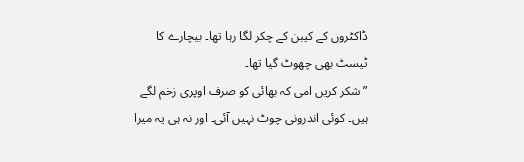ڈاکٹروں کے کیبن کے چکر لگا رہا تھا۔ بیچارے کا ٹیسٹ بھی چھوٹ گیا تھا۔
”شکر کریں امی کہ بھائی کو صرف اوپری زخم لگے ہیں۔ کوئی اندرونی چوٹ نہیں آئی۔ اور نہ ہی یہ میرا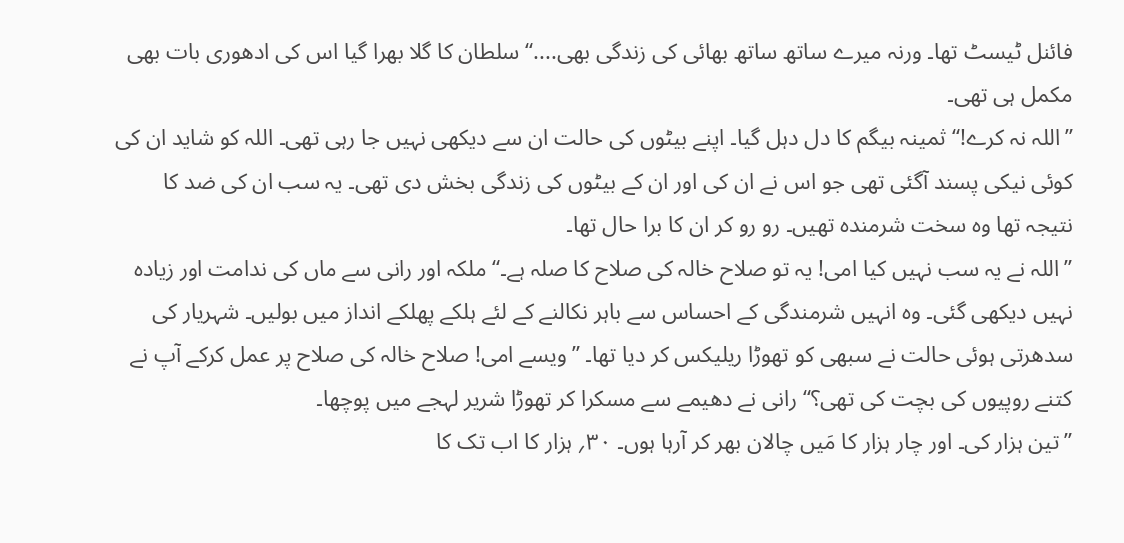فائنل ٹیسٹ تھا۔ ورنہ میرے ساتھ ساتھ بھائی کی زندگی بھی....“ سلطان کا گلا بھرا گیا اس کی ادھوری بات بھی مکمل ہی تھی۔
”اللہ نہ کرے!“ ثمینہ بیگم کا دل دہل گیا۔ اپنے بیٹوں کی حالت ان سے دیکھی نہیں جا رہی تھی۔ اللہ کو شاید ان کی کوئی نیکی پسند آگئی تھی جو اس نے ان کی اور ان کے بیٹوں کی زندگی بخش دی تھی۔ یہ سب ان کی ضد کا نتیجہ تھا وہ سخت شرمندہ تھیں۔ رو رو کر ان کا برا حال تھا۔
”اللہ نے یہ سب نہیں کیا امی! یہ تو صلاح خالہ کی صلاح کا صلہ ہے۔“ ملکہ اور رانی سے ماں کی ندامت اور زیادہ نہیں دیکھی گئی۔ وہ انہیں شرمندگی کے احساس سے باہر نکالنے کے لئے ہلکے پھلکے انداز میں بولیں۔ شہریار کی سدھرتی ہوئی حالت نے سبھی کو تھوڑا ریلیکس کر دیا تھا۔ ”ویسے امی! صلاح خالہ کی صلاح پر عمل کرکے آپ نے کتنے روپیوں کی بچت کی تھی؟“ رانی نے دھیمے سے مسکرا کر تھوڑا شریر لہجے میں پوچھا۔
”تین ہزار کی۔ اور چار ہزار کا مَیں چالان بھر کر آرہا ہوں۔ ۳۰؍ ہزار کا اب تک کا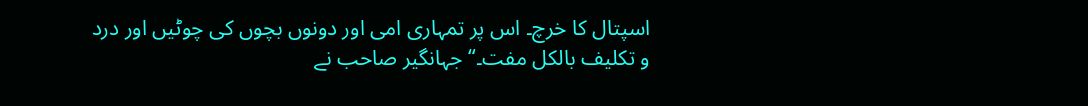اسپتال کا خرچ۔ اس پر تمہاری امی اور دونوں بچوں کی چوٹیں اور درد و تکلیف بالکل مفت۔“ جہانگیر صاحب نے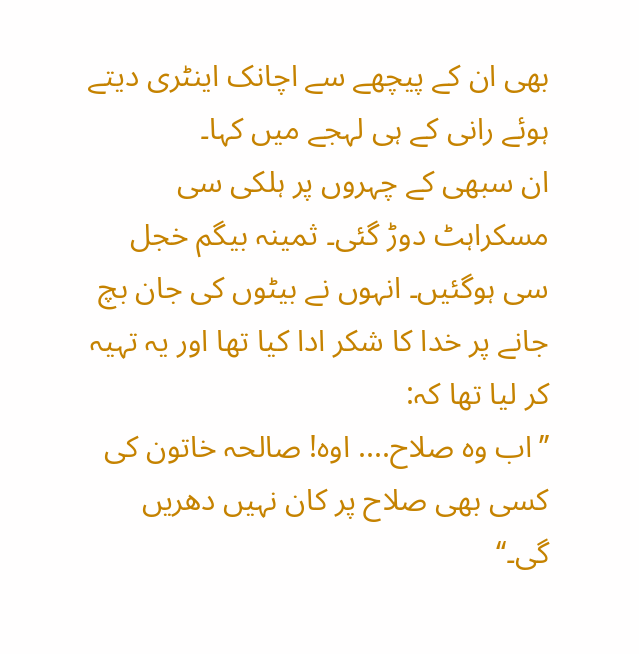بھی ان کے پیچھے سے اچانک اینٹری دیتے ہوئے رانی کے ہی لہجے میں کہا۔
ان سبھی کے چہروں پر ہلکی سی مسکراہٹ دوڑ گئی۔ ثمینہ بیگم خجل سی ہوگئیں۔ انہوں نے بیٹوں کی جان بچ جانے پر خدا کا شکر ادا کیا تھا اور یہ تہیہ کر لیا تھا کہ:
’’اب وہ صلاح.... اوہ! صالحہ خاتون کی کسی بھی صلاح پر کان نہیں دھریں گی۔‘‘